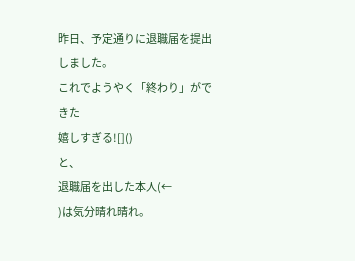昨日、予定通りに退職届を提出しました。
これでようやく「終わり」ができた
嬉しすぎる![]()
と、
退職届を出した本人(←
)は気分晴れ晴れ。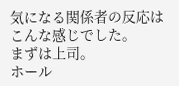気になる関係者の反応はこんな感じでした。
まずは上司。
ホール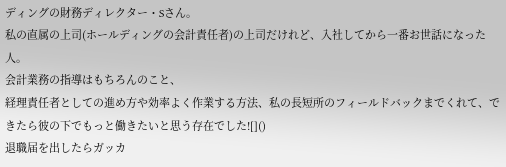ディングの財務ディレクター・Sさん。
私の直属の上司(ホールディングの会計責任者)の上司だけれど、入社してから一番お世話になった人。
会計業務の指導はもちろんのこと、
経理責任者としての進め方や効率よく作業する方法、私の長短所のフィールドバックまでくれて、できたら彼の下でもっと働きたいと思う存在でした![]()
退職届を出したらガッカ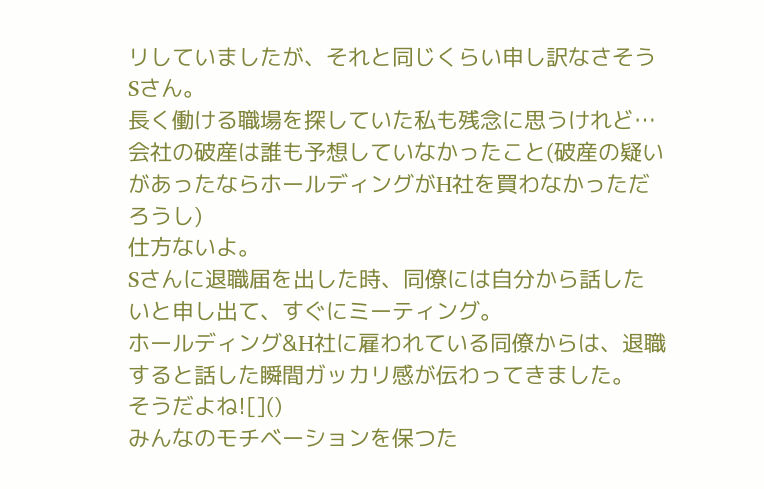リしていましたが、それと同じくらい申し訳なさそうSさん。
長く働ける職場を探していた私も残念に思うけれど…
会社の破産は誰も予想していなかったこと(破産の疑いがあったならホールディングがH社を買わなかっただろうし)
仕方ないよ。
Sさんに退職届を出した時、同僚には自分から話したいと申し出て、すぐにミーティング。
ホールディング&H社に雇われている同僚からは、退職すると話した瞬間ガッカリ感が伝わってきました。
そうだよね![]()
みんなのモチベーションを保つた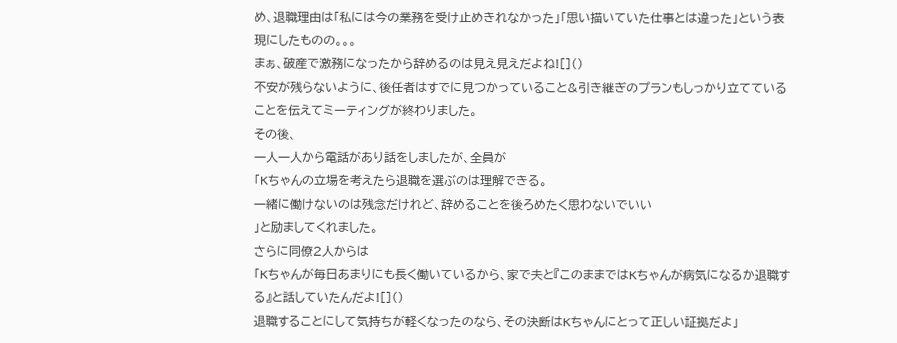め、退職理由は「私には今の業務を受け止めきれなかった」「思い描いていた仕事とは違った」という表現にしたものの。。。
まぁ、破産で激務になったから辞めるのは見え見えだよね![]()
不安が残らないように、後任者はすでに見つかっていること&引き継ぎのプランもしっかり立てていることを伝えてミーティングが終わりました。
その後、
一人一人から電話があり話をしましたが、全員が
「Kちゃんの立場を考えたら退職を選ぶのは理解できる。
一緒に働けないのは残念だけれど、辞めることを後ろめたく思わないでいい
」と励ましてくれました。
さらに同僚2人からは
「Kちゃんが毎日あまりにも長く働いているから、家で夫と『このままではKちゃんが病気になるか退職する』と話していたんだよ![]()
退職することにして気持ちが軽くなったのなら、その決断はKちゃんにとって正しい証拠だよ」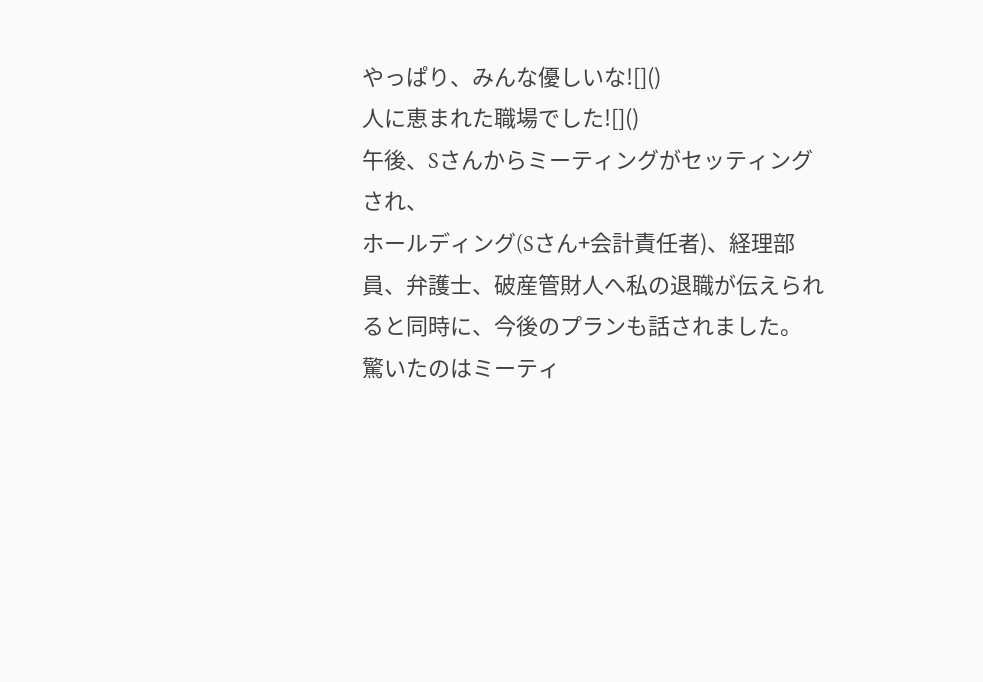やっぱり、みんな優しいな![]()
人に恵まれた職場でした![]()
午後、Sさんからミーティングがセッティングされ、
ホールディング(Sさん+会計責任者)、経理部員、弁護士、破産管財人へ私の退職が伝えられると同時に、今後のプランも話されました。
驚いたのはミーティ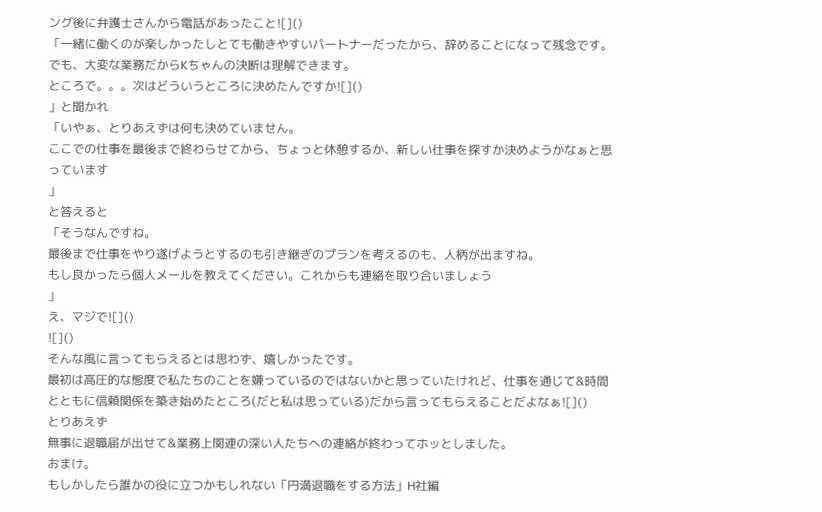ング後に弁護士さんから電話があったこと![]()
「一緒に働くのが楽しかったしとても働きやすいパートナーだったから、辞めることになって残念です。でも、大変な業務だからKちゃんの決断は理解できます。
ところで。。。次はどういうところに決めたんですか![]()
」と聞かれ
「いやぁ、とりあえずは何も決めていません。
ここでの仕事を最後まで終わらせてから、ちょっと休憩するか、新しい仕事を探すか決めようかなぁと思っています
」
と答えると
「そうなんですね。
最後まで仕事をやり遂げようとするのも引き継ぎのプランを考えるのも、人柄が出ますね。
もし良かったら個人メールを教えてください。これからも連絡を取り合いましょう
」
え、マジで![]()
![]()
そんな風に言ってもらえるとは思わず、嬉しかったです。
最初は高圧的な態度で私たちのことを嫌っているのではないかと思っていたけれど、仕事を通じて&時間とともに信頼関係を築き始めたところ(だと私は思っている)だから言ってもらえることだよなぁ![]()
とりあえず
無事に退職届が出せて&業務上関連の深い人たちへの連絡が終わってホッとしました。
おまけ。
もしかしたら誰かの役に立つかもしれない「円満退職をする方法」H社編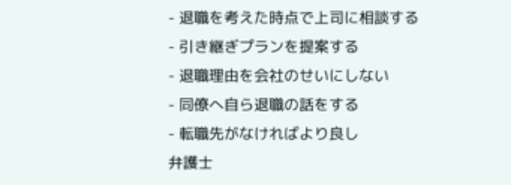- 退職を考えた時点で上司に相談する
- 引き継ぎプランを提案する
- 退職理由を会社のせいにしない
- 同僚へ自ら退職の話をする
- 転職先がなければより良し
弁護士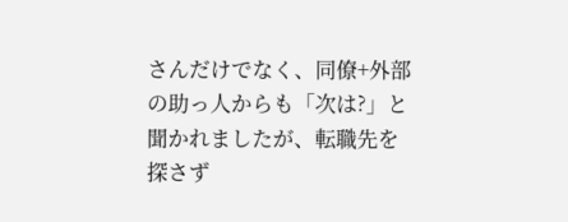さんだけでなく、同僚+外部の助っ人からも「次は?」と聞かれましたが、転職先を探さず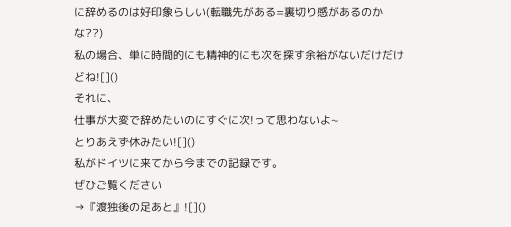に辞めるのは好印象らしい(転職先がある=裏切り感があるのかな??)
私の場合、単に時間的にも精神的にも次を探す余裕がないだけだけどね![]()
それに、
仕事が大変で辞めたいのにすぐに次!って思わないよ~
とりあえず休みたい![]()
私がドイツに来てから今までの記録です。
ぜひご覧ください
→『渡独後の足あと』![]()